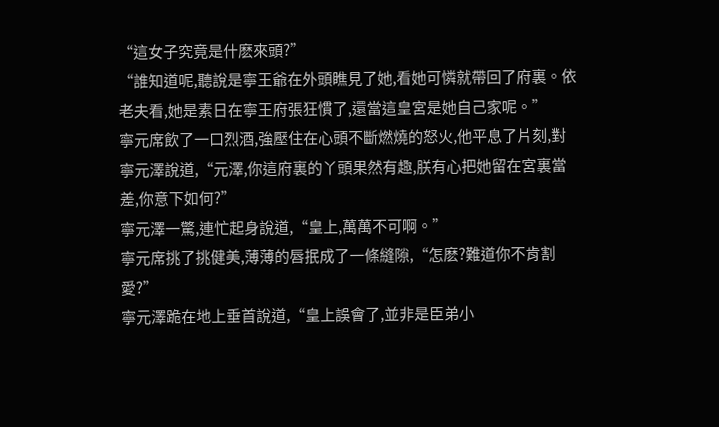“這女子究竟是什麽來頭?”
“誰知道呢,聽說是寧王爺在外頭瞧見了她,看她可憐就帶回了府裏。依老夫看,她是素日在寧王府張狂慣了,還當這皇宮是她自己家呢。”
寧元席飲了一口烈酒,強壓住在心頭不斷燃燒的怒火,他平息了片刻,對寧元澤說道,“元澤,你這府裏的丫頭果然有趣,朕有心把她留在宮裏當差,你意下如何?”
寧元澤一驚,連忙起身說道,“皇上,萬萬不可啊。”
寧元席挑了挑健美,薄薄的唇抿成了一條縫隙,“怎麽?難道你不肯割愛?”
寧元澤跪在地上垂首說道,“皇上誤會了,並非是臣弟小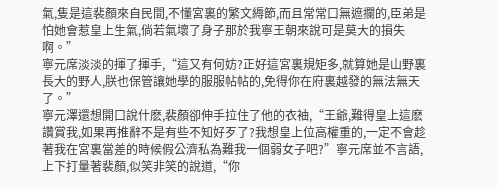氣,隻是這裴顏來自民間,不懂宮裏的繁文縟節,而且常常口無遮攔的,臣弟是怕她會惹皇上生氣,倘若氣壞了身子那於我寧王朝來說可是莫大的損失啊。”
寧元席淡淡的揮了揮手,“這又有何妨?正好這宮裏規矩多,就算她是山野裏長大的野人,朕也保管讓她學的服服帖帖的,免得你在府裏越發的無法無天了。”
寧元澤還想開口說什麽,裴顏卻伸手拉住了他的衣袖,“王爺,難得皇上這麽讚賞我,如果再推辭不是有些不知好歹了?我想皇上位高權重的,一定不會趁著我在宮裏當差的時候假公濟私為難我一個弱女子吧?”寧元席並不言語,上下打量著裴顏,似笑非笑的說道,“你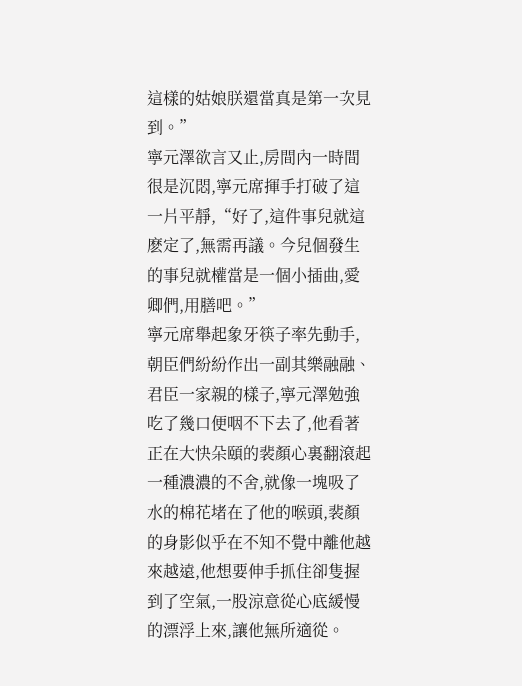這樣的姑娘朕還當真是第一次見到。”
寧元澤欲言又止,房間內一時間很是沉悶,寧元席揮手打破了這一片平靜,“好了,這件事兒就這麽定了,無需再議。今兒個發生的事兒就權當是一個小插曲,愛卿們,用膳吧。”
寧元席舉起象牙筷子率先動手,朝臣們紛紛作出一副其樂融融、君臣一家親的樣子,寧元澤勉強吃了幾口便咽不下去了,他看著正在大快朵頤的裴顏心裏翻滾起一種濃濃的不舍,就像一塊吸了水的棉花堵在了他的喉頭,裴顏的身影似乎在不知不覺中離他越來越遠,他想要伸手抓住卻隻握到了空氣,一股涼意從心底緩慢的漂浮上來,讓他無所適從。